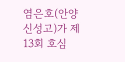염은호(안양 신성고)가 제13회 호심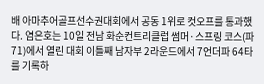배 아마추어골프선수권대회에서 공동 1위로 컷오프를 통과했다. 염은호는 10일 전남 화순컨트리클럽 썸머·스프링 코스(파 71)에서 열린 대회 이틀째 남자부 2라운드에서 7언더파 64타를 기록하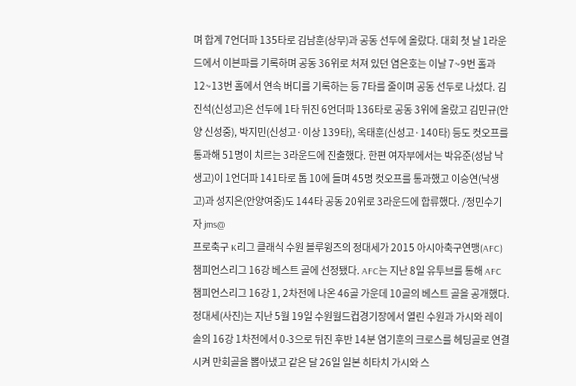며 합계 7언더파 135타로 김남훈(상무)과 공동 선두에 올랐다. 대회 첫 날 1라운드에서 이븐파를 기록하며 공동 36위로 처져 있던 염은호는 이날 7~9번 홀과 12~13번 홀에서 연속 버디를 기록하는 등 7타를 줄이며 공동 선두로 나섰다. 김진석(신성고)은 선두에 1타 뒤진 6언더파 136타로 공동 3위에 올랐고 김민규(안양 신성중), 박지민(신성고·이상 139타), 옥태훈(신성고·140타) 등도 컷오프를 통과해 51명이 치르는 3라운드에 진출했다. 한편 여자부에서는 박유준(성남 낙생고)이 1언더파 141타로 톱 10에 들며 45명 컷오프를 통과했고 이승연(낙생고)과 성지은(안양여중)도 144타 공동 20위로 3라운드에 합류했다. /정민수기자 jms@
프로축구 K리그 클래식 수원 블루윙즈의 정대세가 2015 아시아축구연맹(AFC) 챔피언스리그 16강 베스트 골에 선정됐다. AFC는 지난 8일 유투브를 통해 AFC 챔피언스리그 16강 1, 2차전에 나온 46골 가운데 10골의 베스트 골을 공개했다. 정대세(사진)는 지난 5월 19일 수원월드컵경기장에서 열린 수원과 가시와 레이솔의 16강 1차전에서 0-3으로 뒤진 후반 14분 염기훈의 크로스를 헤딩골로 연결시켜 만회골을 뽑아냈고 같은 달 26일 일본 히타치 가시와 스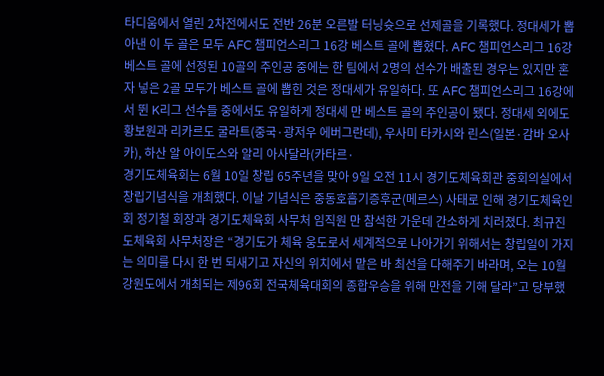타디움에서 열린 2차전에서도 전반 26분 오른발 터닝슛으로 선제골을 기록했다. 정대세가 뽑아낸 이 두 골은 모두 AFC 챔피언스리그 16강 베스트 골에 뽑혔다. AFC 챔피언스리그 16강 베스트 골에 선정된 10골의 주인공 중에는 한 팀에서 2명의 선수가 배출된 경우는 있지만 혼자 넣은 2골 모두가 베스트 골에 뽑힌 것은 정대세가 유일하다. 또 AFC 챔피언스리그 16강에서 뛴 K리그 선수들 중에서도 유일하게 정대세 만 베스트 골의 주인공이 됐다. 정대세 외에도 황보원과 리카르도 굴라트(중국·광저우 에버그란데), 우사미 타카시와 린스(일본·감바 오사카), 하산 알 아이도스와 알리 아사달라(카타르·
경기도체육회는 6월 10일 창립 65주년을 맞아 9일 오전 11시 경기도체육회관 중회의실에서 창립기념식을 개최했다. 이날 기념식은 중동호흡기증후군(메르스) 사태로 인해 경기도체육인회 정기철 회장과 경기도체육회 사무처 임직원 만 참석한 가운데 간소하게 치러졌다. 최규진 도체육회 사무처장은 “경기도가 체육 웅도로서 세계적으로 나아가기 위해서는 창립일이 가지는 의미를 다시 한 번 되새기고 자신의 위치에서 맡은 바 최선을 다해주기 바라며, 오는 10월 강원도에서 개최되는 제96회 전국체육대회의 종합우승을 위해 만전을 기해 달라”고 당부했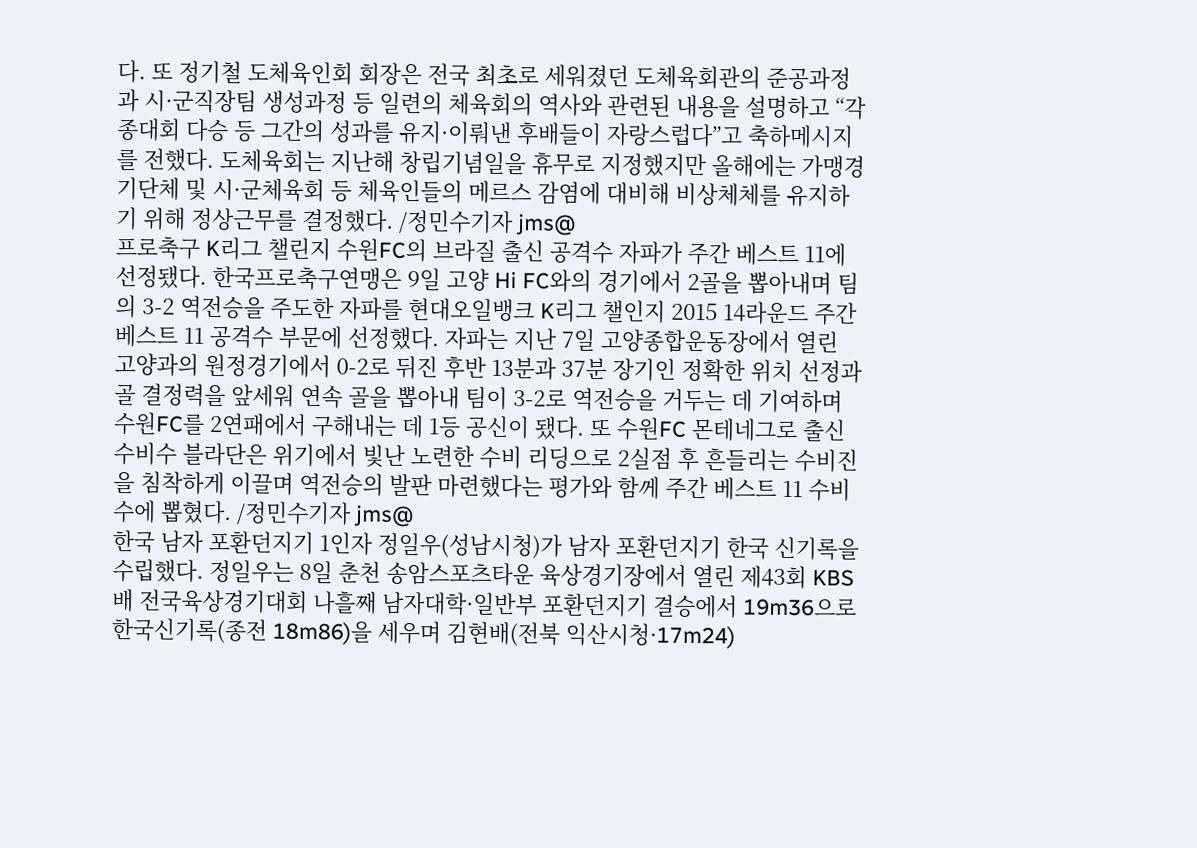다. 또 정기철 도체육인회 회장은 전국 최초로 세워졌던 도체육회관의 준공과정과 시·군직장팀 생성과정 등 일련의 체육회의 역사와 관련된 내용을 설명하고 “각종대회 다승 등 그간의 성과를 유지·이뤄낸 후배들이 자랑스럽다”고 축하메시지를 전했다. 도체육회는 지난해 창립기념일을 휴무로 지정했지만 올해에는 가맹경기단체 및 시·군체육회 등 체육인들의 메르스 감염에 대비해 비상체체를 유지하기 위해 정상근무를 결정했다. /정민수기자 jms@
프로축구 K리그 챌린지 수원FC의 브라질 출신 공격수 자파가 주간 베스트 11에 선정됐다. 한국프로축구연맹은 9일 고양 Hi FC와의 경기에서 2골을 뽑아내며 팀의 3-2 역전승을 주도한 자파를 현대오일뱅크 K리그 챌인지 2015 14라운드 주간 베스트 11 공격수 부문에 선정했다. 자파는 지난 7일 고양종합운동장에서 열린 고양과의 원정경기에서 0-2로 뒤진 후반 13분과 37분 장기인 정확한 위치 선정과 골 결정력을 앞세워 연속 골을 뽑아내 팀이 3-2로 역전승을 거두는 데 기여하며 수원FC를 2연패에서 구해내는 데 1등 공신이 됐다. 또 수원FC 몬테네그로 출신 수비수 블라단은 위기에서 빛난 노련한 수비 리딩으로 2실점 후 흔들리는 수비진을 침착하게 이끌며 역전승의 발판 마련했다는 평가와 함께 주간 베스트 11 수비수에 뽑혔다. /정민수기자 jms@
한국 남자 포환던지기 1인자 정일우(성남시청)가 남자 포환던지기 한국 신기록을 수립했다. 정일우는 8일 춘천 송암스포츠타운 육상경기장에서 열린 제43회 KBS배 전국육상경기대회 나흘째 남자대학·일반부 포환던지기 결승에서 19m36으로 한국신기록(종전 18m86)을 세우며 김현배(전북 익산시청·17m24)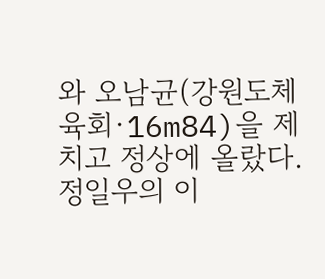와 오남균(강원도체육회·16m84)을 제치고 정상에 올랐다. 정일우의 이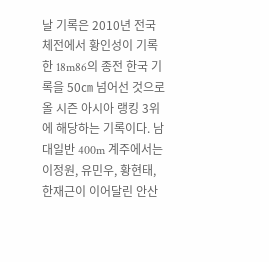날 기록은 2010년 전국체전에서 황인성이 기록한 18m86의 종전 한국 기록을 50㎝ 넘어선 것으로 올 시즌 아시아 랭킹 3위에 해당하는 기록이다. 남대일반 400m 계주에서는 이정원, 유민우, 황현태, 한재근이 이어달린 안산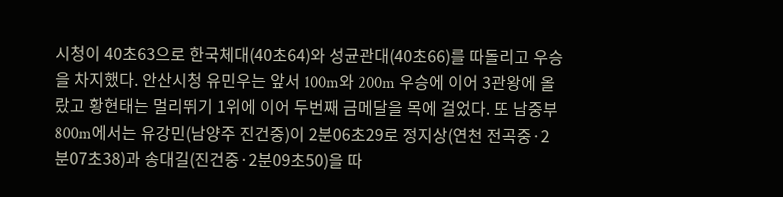시청이 40초63으로 한국체대(40초64)와 성균관대(40초66)를 따돌리고 우승을 차지했다. 안산시청 유민우는 앞서 100m와 200m 우승에 이어 3관왕에 올랐고 황현태는 멀리뛰기 1위에 이어 두번째 금메달을 목에 걸었다. 또 남중부 800m에서는 유강민(남양주 진건중)이 2분06초29로 정지상(연천 전곡중·2분07초38)과 송대길(진건중·2분09초50)을 따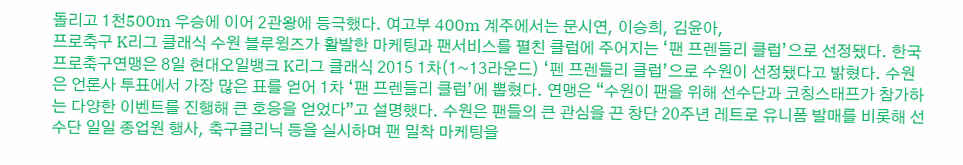돌리고 1천500m 우승에 이어 2관왕에 등극했다. 여고부 400m 계주에서는 문시연, 이승희, 김윤아,
프로축구 K리그 클래식 수원 블루윙즈가 활발한 마케팅과 팬서비스를 펼친 클럽에 주어지는 ‘팬 프렌들리 클럽’으로 선정됐다. 한국프로축구연맹은 8일 현대오일뱅크 K리그 클래식 2015 1차(1~13라운드) ‘펜 프렌들리 클럽’으로 수원이 선정됐다고 밝혔다. 수원은 언론사 투표에서 가장 많은 표를 얻어 1차 ‘팬 프렌들리 클럽’에 뽑혔다. 연맹은 “수원이 팬을 위해 선수단과 코칭스태프가 참가하는 다양한 이벤트를 진행해 큰 호응을 얻었다”고 설명했다. 수원은 팬들의 큰 관심을 끈 창단 20주년 레트로 유니폼 발매를 비롯해 선수단 일일 종업원 행사, 축구클리닉 등을 실시하며 팬 밀착 마케팅을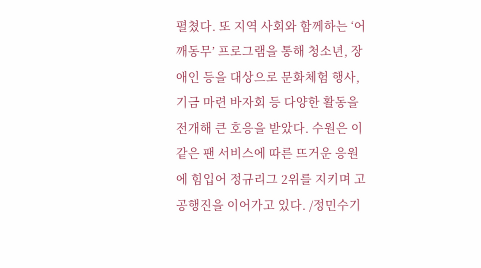펼쳤다. 또 지역 사회와 함께하는 ‘어깨동무’ 프로그램을 통해 청소년, 장애인 등을 대상으로 문화체험 행사, 기금 마련 바자회 등 다양한 활동을 전개해 큰 호응을 받았다. 수원은 이같은 팬 서비스에 따른 뜨거운 응원에 힘입어 정규리그 2위를 지키며 고공행진을 이어가고 있다. /정민수기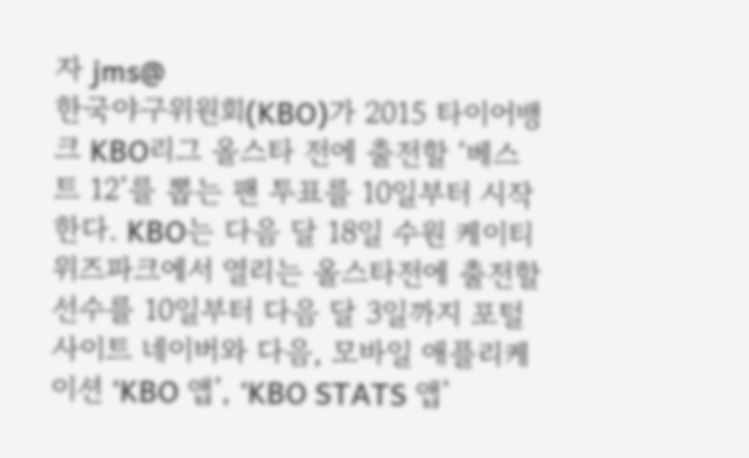자 jms@
한국야구위원회(KBO)가 2015 타이어뱅크 KBO리그 올스타 전에 출전할 ‘베스트 12’를 뽑는 팬 투표를 10일부터 시작한다. KBO는 다음 달 18일 수원 케이티위즈파크에서 열리는 올스타전에 출전할 선수를 10일부터 다음 달 3일까지 포털사이트 네이버와 다음, 모바일 애플리케이션 ‘KBO 앱’, ‘KBO STATS 앱’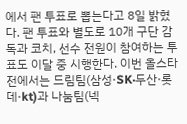에서 팬 투표로 뽑는다고 8일 밝혔다. 팬 투표와 별도로 10개 구단 감독과 코치, 선수 전원이 참여하는 투표도 이달 중 시행한다. 이번 올스타전에서는 드림팀(삼성·SK·두산·롯데·kt)과 나눔팀(넥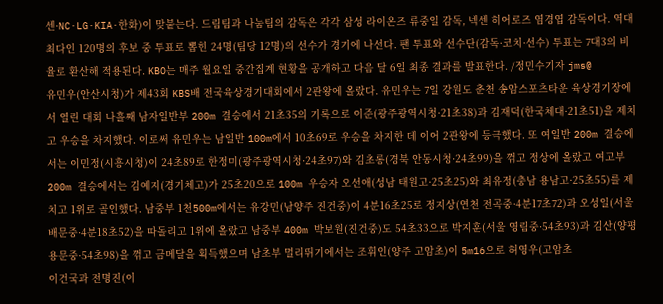센·NC·LG·KIA·한화)이 맞붙는다. 드림팀과 나눔팀의 감독은 각각 삼성 라이온즈 류중일 감독, 넥센 히어로즈 염경엽 감독이다. 역대 최다인 120명의 후보 중 투표로 뽑힌 24명(팀당 12명)의 선수가 경기에 나선다. 팬 투표와 선수단(감독·코치·선수) 투표는 7대3의 비율로 환산해 적용된다. KBO는 매주 월요일 중간집계 현황을 공개하고 다음 달 6일 최종 결과를 발표한다. /정민수기자 jms@
유민우(안산시청)가 제43회 KBS배 전국육상경기대회에서 2관왕에 올랐다. 유민우는 7일 강원도 춘천 송암스포츠타운 육상경기장에서 열린 대회 나흘째 남자일반부 200m 결승에서 21초35의 기록으로 이준(광주광역시청·21초38)과 김재덕(한국체대·21초51)을 제치고 우승을 차지했다. 이로써 유민우는 남일반 100m에서 10초69로 우승을 차지한 데 이어 2관왕에 등극했다. 또 여일반 200m 결승에서는 이민정(시흥시청)이 24초89로 한정미(광주광역시청·24초97)와 김초롱(경북 안동시청·24초99)을 꺾고 정상에 올랐고 여고부 200m 결승에서는 김예지(경기체고)가 25초20으로 100m 우승자 오선애(성남 태원고·25초25)와 최유정(충남 용남고·25초55)를 제치고 1위로 골인했다. 남중부 1천500m에서는 유강민(남양주 진건중)이 4분16초25로 정지상(연천 전곡중·4분17초72)과 오성일(서울 배문중·4분18초52)을 따돌리고 1위에 올랐고 남중부 400m 박보원(진건중)도 54초33으로 박지훈(서울 영림중·54초93)과 김산(양평 용문중·54초98)을 꺾고 금메달을 획득했으며 남초부 멀리뛰기에서는 조휘인(양주 고암초)이 5m16으로 허영우(고암초
이건국과 전명진(이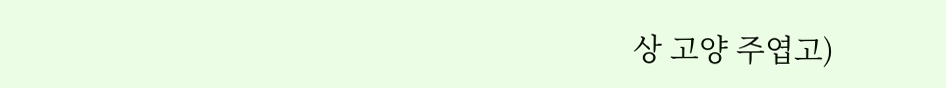상 고양 주엽고)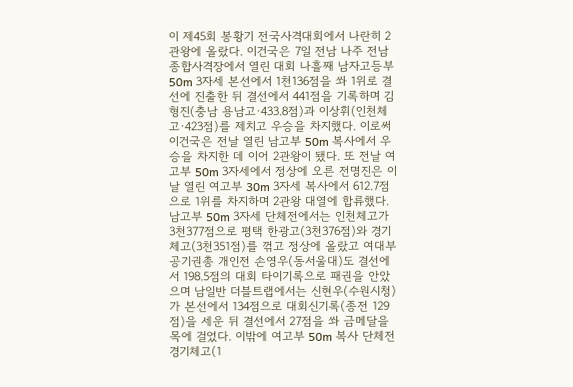이 제45회 봉황기 전국사격대회에서 나란히 2관왕에 올랐다. 이건국은 7일 전남 나주 전남종합사격장에서 열린 대회 나흘째 남자고등부 50m 3자세 본선에서 1천136점을 쏴 1위로 결선에 진출한 뒤 결선에서 441점을 기록하며 김형진(충남 용남고·433.8점)과 이상휘(인천체고·423점)를 제치고 우승을 차지했다. 이로써 이건국은 전날 열린 남고부 50m 복사에서 우승을 차지한 데 이어 2관왕이 됐다. 또 전날 여고부 50m 3자세에서 정상에 오른 전명진은 이날 열린 여고부 30m 3자세 복사에서 612.7점으로 1위를 차지하며 2관왕 대열에 합류했다. 남고부 50m 3자세 단체전에서는 인천체고가 3천377점으로 평택 한광고(3천376점)와 경기체고(3천351점)를 꺾고 정상에 올랐고 여대부 공기권총 개인전 손영우(동서울대)도 결선에서 198.5점의 대회 타이기록으로 패권을 안았으며 남일반 더블트랩에서는 신현우(수원시청)가 본선에서 134점으로 대회신기록(종전 129점)을 세운 뒤 결선에서 27점을 쏴 금메달을 목에 걸었다. 이밖에 여고부 50m 복사 단체전 경기체고(1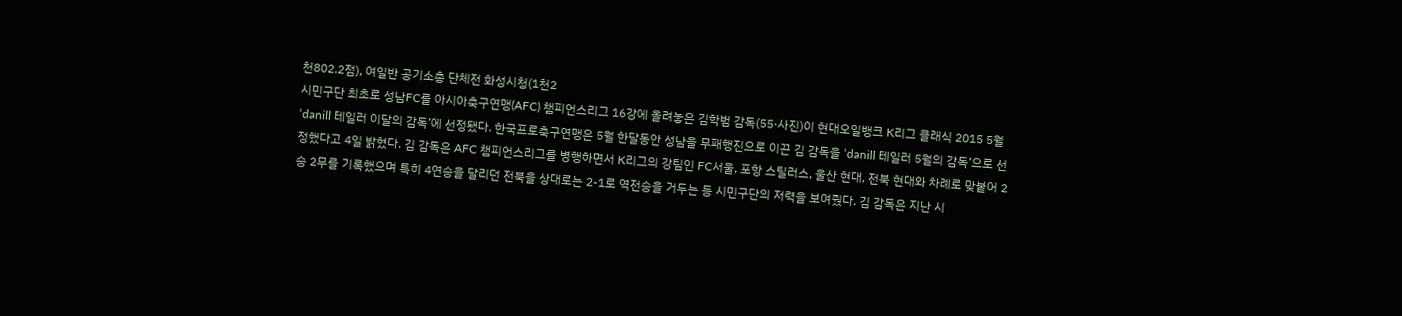천802.2점), 여일반 공기소총 단체전 화성시청(1천2
시민구단 최초로 성남FC를 아시아축구연맹(AFC) 챔피언스리그 16강에 올려놓은 김학범 감독(55·사진)이 현대오일뱅크 K리그 클래식 2015 5월 ‘danill 테일러 이달의 감독’에 선정됐다. 한국프로축구연맹은 5월 한달동안 성남을 무패행진으로 이끈 김 감독을 ‘danill 테일러 5월의 감독’으로 선정했다고 4일 밝혔다. 김 감독은 AFC 챔피언스리그를 병행하면서 K리그의 강팀인 FC서울, 포항 스틸러스, 울산 현대, 전북 현대와 차례로 맞붙어 2승 2무를 기록했으며 특히 4연승을 달리던 전북을 상대로는 2-1로 역전승을 거두는 등 시민구단의 저력을 보여줬다. 김 감독은 지난 시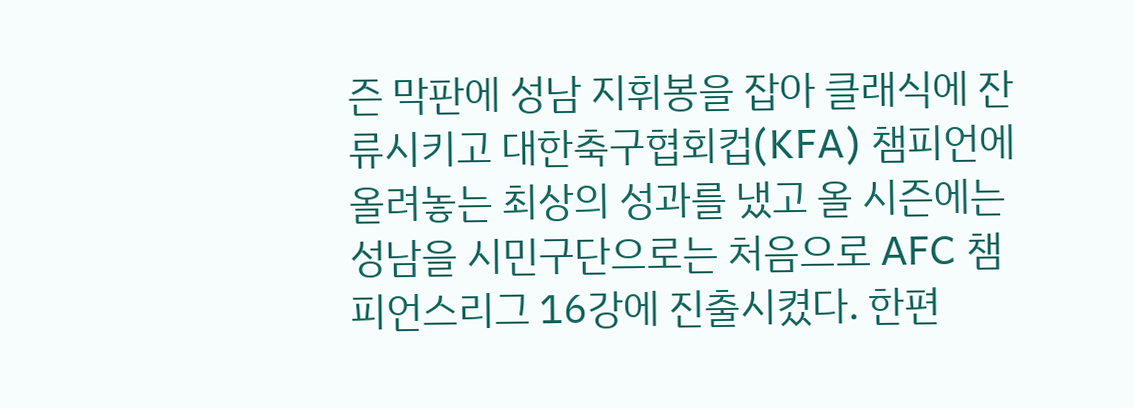즌 막판에 성남 지휘봉을 잡아 클래식에 잔류시키고 대한축구협회컵(KFA) 챔피언에 올려놓는 최상의 성과를 냈고 올 시즌에는 성남을 시민구단으로는 처음으로 AFC 챔피언스리그 16강에 진출시켰다. 한편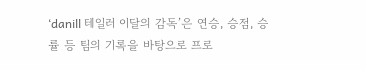‘danill 테일러 이달의 감독’은 연승, 승점, 승률 등 팀의 기록을 바탕으로 프로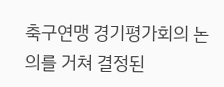축구연맹 경기평가회의 논의를 거쳐 결정된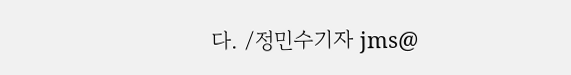다. /정민수기자 jms@